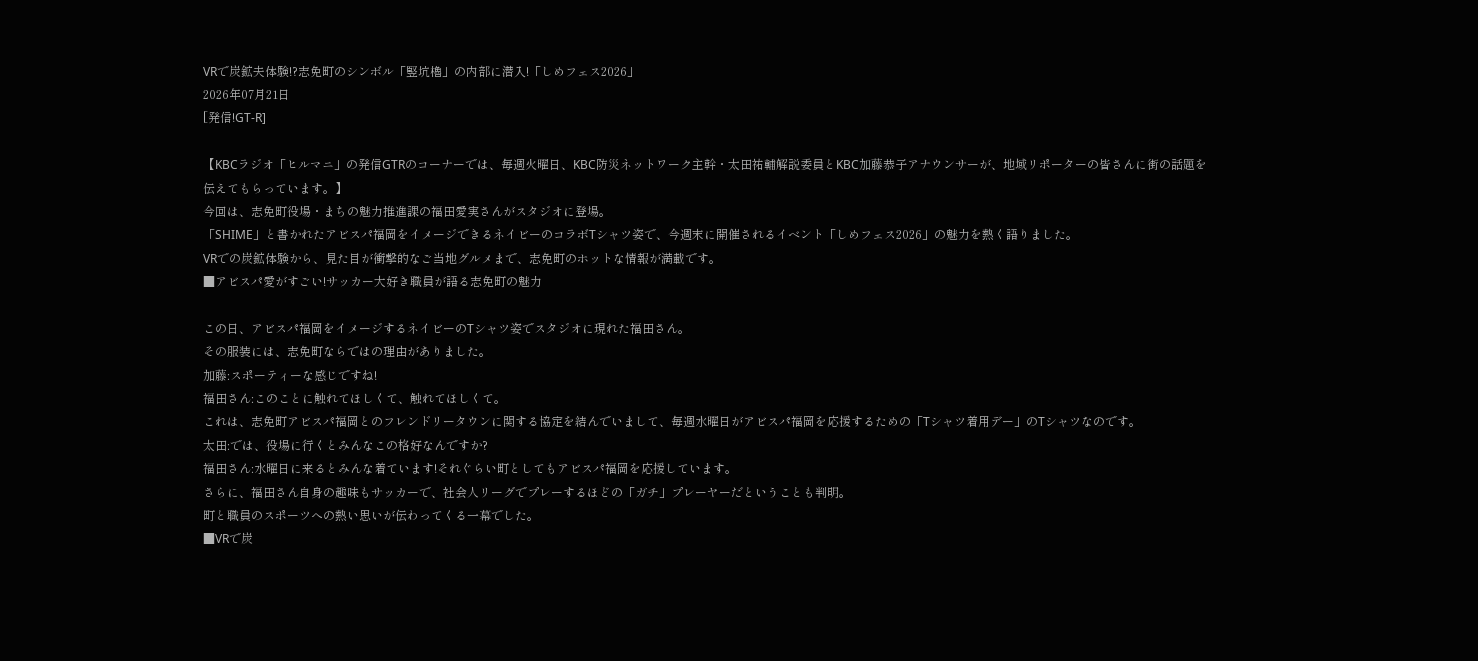VRで炭鉱夫体験!?志免町のシンボル「竪坑櫓」の内部に潜入!「しめフェス2026」
2026年07月21日
[発信!GT-R]

【KBCラジオ「ヒルマニ」の発信GTRのコーナーでは、毎週火曜日、KBC防災ネットワーク主幹・太田祐輔解説委員とKBC加藤恭子アナウンサーが、地域リポーターの皆さんに街の話題を伝えてもらっています。】
今回は、志免町役場・まちの魅力推進課の福田愛実さんがスタジオに登場。
「SHIME」と書かれたアビスパ福岡をイメージできるネイビーのコラボTシャツ姿で、今週末に開催されるイベント「しめフェス2026」の魅力を熱く語りました。
VRでの炭鉱体験から、見た目が衝撃的なご当地グルメまで、志免町のホットな情報が満載です。
■アビスパ愛がすごい!サッカー大好き職員が語る志免町の魅力

この日、アビスパ福岡をイメージするネイビーのTシャツ姿でスタジオに現れた福田さん。
その服装には、志免町ならではの理由がありました。
加藤:スポーティーな感じですね!
福田さん:このことに触れてほしくて、触れてほしくて。
これは、志免町アビスパ福岡とのフレンドリータウンに関する協定を結んでいまして、毎週水曜日がアビスパ福岡を応援するための「Tシャツ着用デー」のTシャツなのです。
太田:では、役場に行くとみんなこの格好なんですか?
福田さん:水曜日に来るとみんな着ています!それぐらい町としてもアビスパ福岡を応援しています。
さらに、福田さん自身の趣味もサッカーで、社会人リーグでプレーするほどの「ガチ」プレーヤーだということも判明。
町と職員のスポーツへの熱い思いが伝わってくる一幕でした。
■VRで炭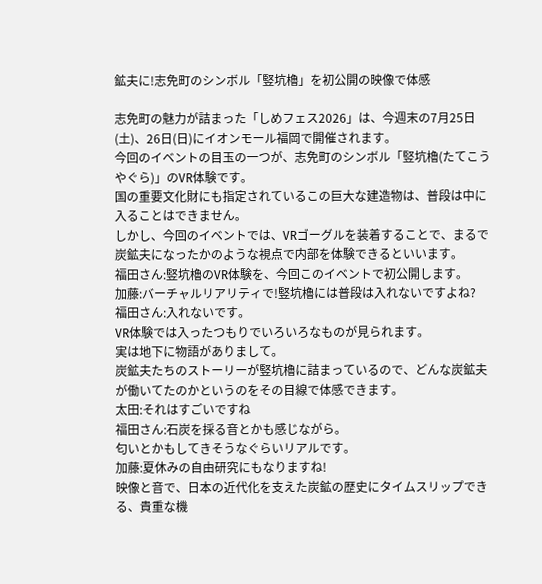鉱夫に!志免町のシンボル「竪坑櫓」を初公開の映像で体感

志免町の魅力が詰まった「しめフェス2026」は、今週末の7月25日(土)、26日(日)にイオンモール福岡で開催されます。
今回のイベントの目玉の一つが、志免町のシンボル「竪坑櫓(たてこうやぐら)」のVR体験です。
国の重要文化財にも指定されているこの巨大な建造物は、普段は中に入ることはできません。
しかし、今回のイベントでは、VRゴーグルを装着することで、まるで炭鉱夫になったかのような視点で内部を体験できるといいます。
福田さん:竪坑櫓のVR体験を、今回このイベントで初公開します。
加藤:バーチャルリアリティで!竪坑櫓には普段は入れないですよね?
福田さん:入れないです。
VR体験では入ったつもりでいろいろなものが見られます。
実は地下に物語がありまして。
炭鉱夫たちのストーリーが竪坑櫓に詰まっているので、どんな炭鉱夫が働いてたのかというのをその目線で体感できます。
太田:それはすごいですね
福田さん:石炭を採る音とかも感じながら。
匂いとかもしてきそうなぐらいリアルです。
加藤:夏休みの自由研究にもなりますね!
映像と音で、日本の近代化を支えた炭鉱の歴史にタイムスリップできる、貴重な機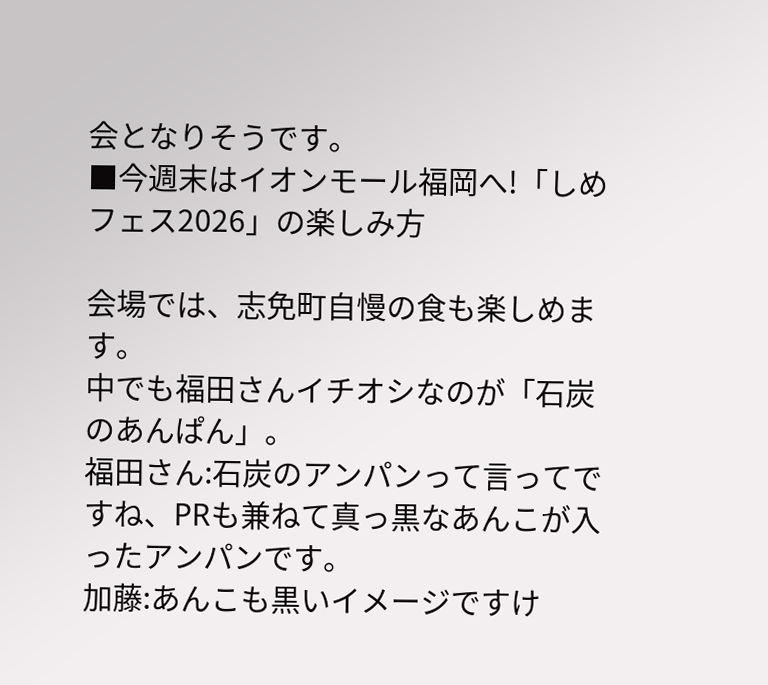会となりそうです。
■今週末はイオンモール福岡へ!「しめフェス2026」の楽しみ方

会場では、志免町自慢の食も楽しめます。
中でも福田さんイチオシなのが「石炭のあんぱん」。
福田さん:石炭のアンパンって言ってですね、PRも兼ねて真っ黒なあんこが入ったアンパンです。
加藤:あんこも黒いイメージですけ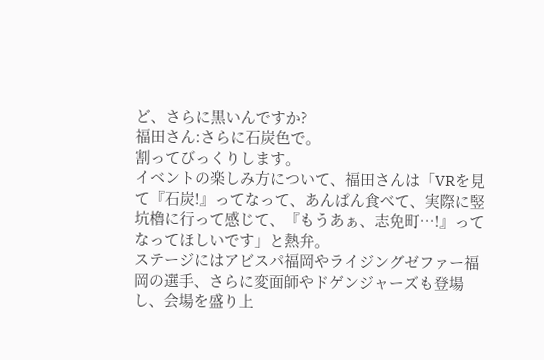ど、さらに黒いんですか?
福田さん:さらに石炭色で。
割ってびっくりします。
イベントの楽しみ方について、福田さんは「VRを見て『石炭!』ってなって、あんぱん食べて、実際に竪坑櫓に行って感じて、『もうあぁ、志免町…!』ってなってほしいです」と熱弁。
ステージにはアビスパ福岡やライジングゼファー福岡の選手、さらに変面師やドゲンジャーズも登場し、会場を盛り上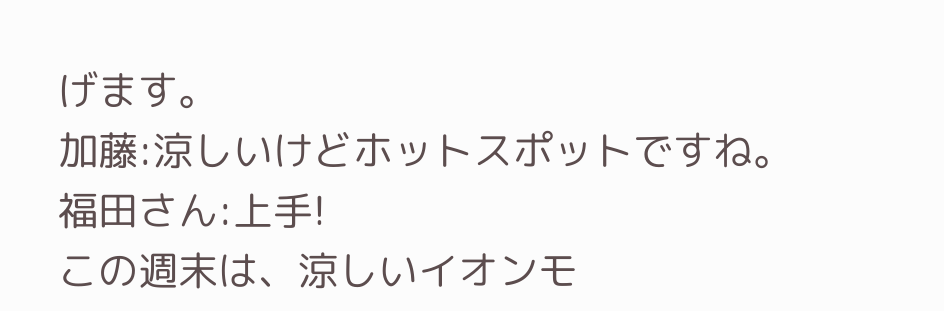げます。
加藤:涼しいけどホットスポットですね。
福田さん:上手!
この週末は、涼しいイオンモ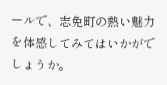ールで、志免町の熱い魅力を体感してみてはいかがでしょうか。